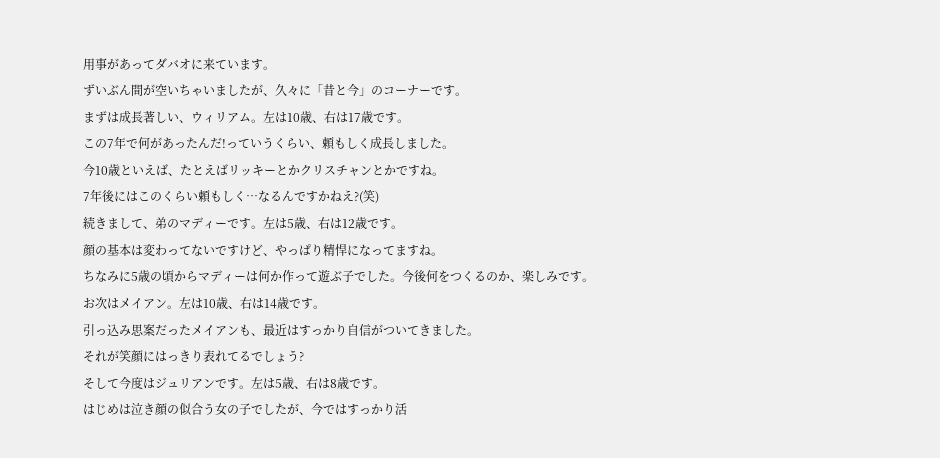用事があってダバオに来ています。
ずいぶん間が空いちゃいましたが、久々に「昔と今」のコーナーです。
まずは成長著しい、ウィリアム。左は10歳、右は17歳です。
この7年で何があったんだ!っていうくらい、頼もしく成長しました。
今10歳といえば、たとえばリッキーとかクリスチャンとかですね。
7年後にはこのくらい頼もしく…なるんですかねえ?(笑)
続きまして、弟のマディーです。左は5歳、右は12歳です。
顔の基本は変わってないですけど、やっぱり精悍になってますね。
ちなみに5歳の頃からマディーは何か作って遊ぶ子でした。今後何をつくるのか、楽しみです。
お次はメイアン。左は10歳、右は14歳です。
引っ込み思案だったメイアンも、最近はすっかり自信がついてきました。
それが笑顔にはっきり表れてるでしょう?
そして今度はジュリアンです。左は5歳、右は8歳です。
はじめは泣き顔の似合う女の子でしたが、今ではすっかり活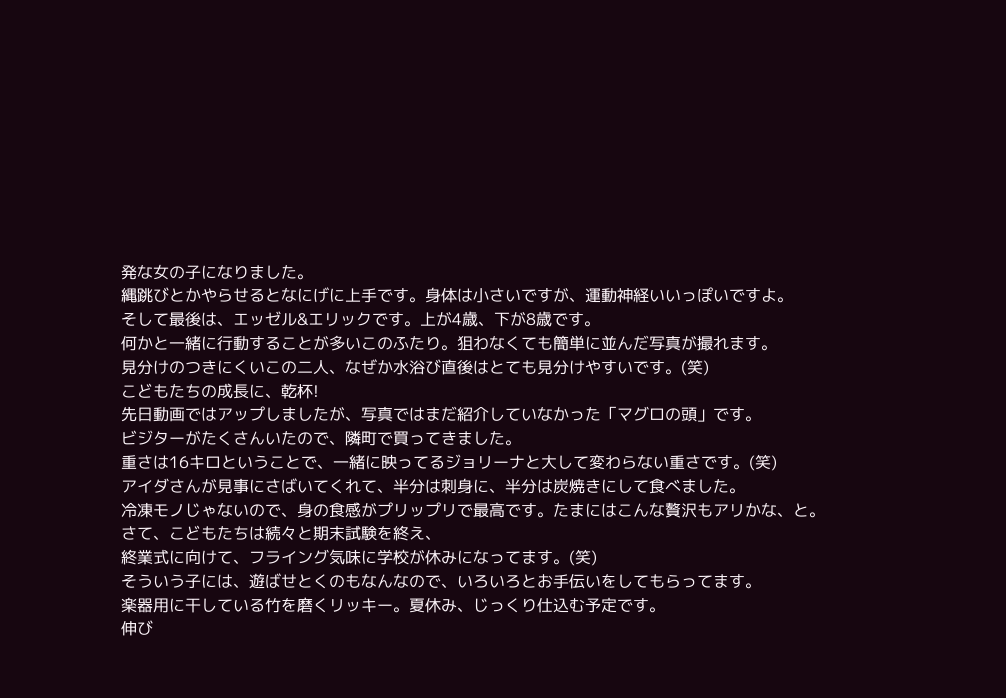発な女の子になりました。
縄跳びとかやらせるとなにげに上手です。身体は小さいですが、運動神経いいっぽいですよ。
そして最後は、エッゼル&エリックです。上が4歳、下が8歳です。
何かと一緒に行動することが多いこのふたり。狙わなくても簡単に並んだ写真が撮れます。
見分けのつきにくいこの二人、なぜか水浴び直後はとても見分けやすいです。(笑)
こどもたちの成長に、乾杯!
先日動画ではアップしましたが、写真ではまだ紹介していなかった「マグロの頭」です。
ビジターがたくさんいたので、隣町で買ってきました。
重さは16キロということで、一緒に映ってるジョリーナと大して変わらない重さです。(笑)
アイダさんが見事にさばいてくれて、半分は刺身に、半分は炭焼きにして食べました。
冷凍モノじゃないので、身の食感がプリップリで最高です。たまにはこんな贅沢もアリかな、と。
さて、こどもたちは続々と期末試験を終え、
終業式に向けて、フライング気味に学校が休みになってます。(笑)
そういう子には、遊ばせとくのもなんなので、いろいろとお手伝いをしてもらってます。
楽器用に干している竹を磨くリッキー。夏休み、じっくり仕込む予定です。
伸び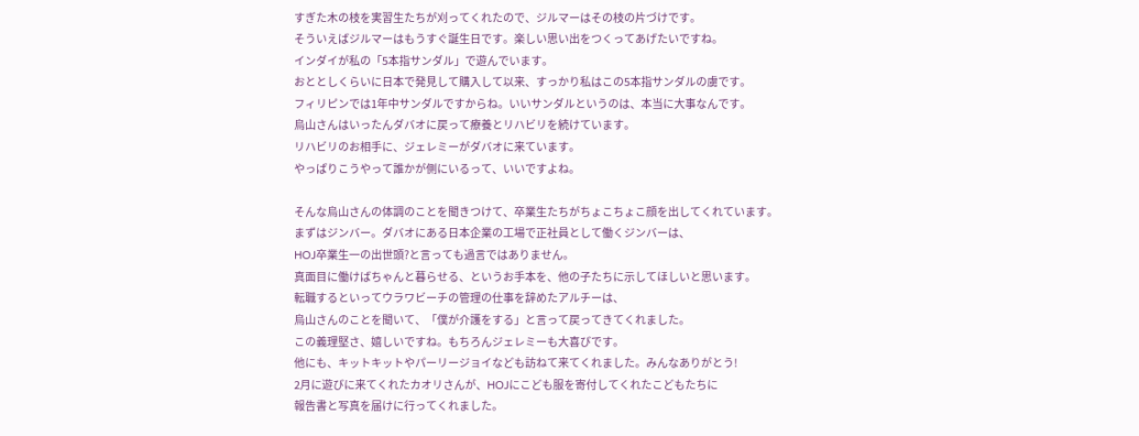すぎた木の枝を実習生たちが刈ってくれたので、ジルマーはその枝の片づけです。
そういえばジルマーはもうすぐ誕生日です。楽しい思い出をつくってあげたいですね。
インダイが私の「5本指サンダル」で遊んでいます。
おととしくらいに日本で発見して購入して以来、すっかり私はこの5本指サンダルの虜です。
フィリピンでは1年中サンダルですからね。いいサンダルというのは、本当に大事なんです。
烏山さんはいったんダバオに戻って療養とリハビリを続けています。
リハビリのお相手に、ジェレミーがダバオに来ています。
やっぱりこうやって誰かが側にいるって、いいですよね。

そんな烏山さんの体調のことを聞きつけて、卒業生たちがちょこちょこ顔を出してくれています。
まずはジンバー。ダバオにある日本企業の工場で正社員として働くジンバーは、
HOJ卒業生一の出世頭?と言っても過言ではありません。
真面目に働けばちゃんと暮らせる、というお手本を、他の子たちに示してほしいと思います。
転職するといってウラワビーチの管理の仕事を辞めたアルチーは、
烏山さんのことを聞いて、「僕が介護をする」と言って戻ってきてくれました。
この義理堅さ、嬉しいですね。もちろんジェレミーも大喜びです。
他にも、キットキットやパーリージョイなども訪ねて来てくれました。みんなありがとう!
2月に遊びに来てくれたカオリさんが、HOJにこども服を寄付してくれたこどもたちに
報告書と写真を届けに行ってくれました。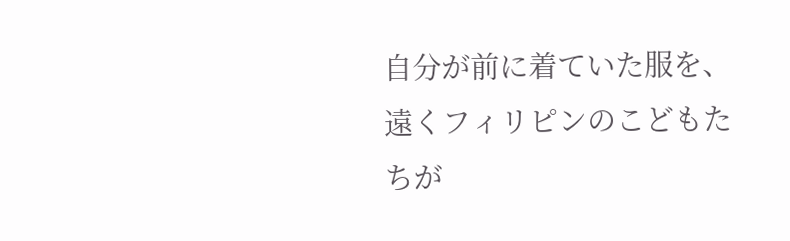自分が前に着ていた服を、遠くフィリピンのこどもたちが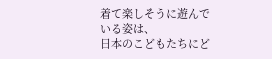着て楽しそうに遊んでいる姿は、
日本のこどもたちにど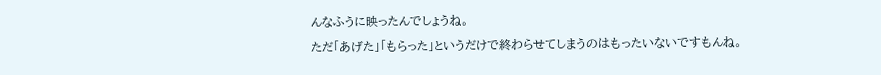んなふうに映ったんでしょうね。
ただ「あげた」「もらった」というだけで終わらせてしまうのはもったいないですもんね。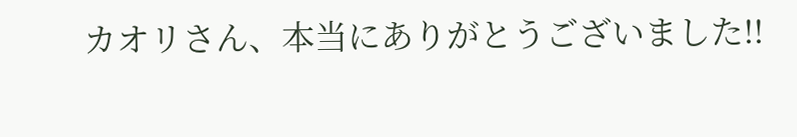カオリさん、本当にありがとうございました!!